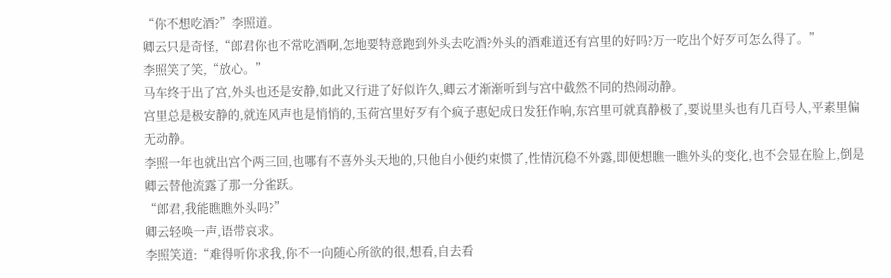“你不想吃酒?”李照道。
卿云只是奇怪,“郎君你也不常吃酒啊,怎地要特意跑到外头去吃酒?外头的酒难道还有宫里的好吗?万一吃出个好歹可怎么得了。”
李照笑了笑,“放心。”
马车终于出了宫,外头也还是安静,如此又行进了好似许久,卿云才渐渐听到与宫中截然不同的热闹动静。
宫里总是极安静的,就连风声也是悄悄的,玉荷宫里好歹有个疯子惠妃成日发狂作响,东宫里可就真静极了,要说里头也有几百号人,平素里偏无动静。
李照一年也就出宫个两三回,也哪有不喜外头天地的,只他自小便约束惯了,性情沉稳不外露,即便想瞧一瞧外头的变化,也不会显在脸上,倒是卿云替他流露了那一分雀跃。
“郎君,我能瞧瞧外头吗?”
卿云轻唤一声,语带哀求。
李照笑道:“难得听你求我,你不一向随心所欲的很,想看,自去看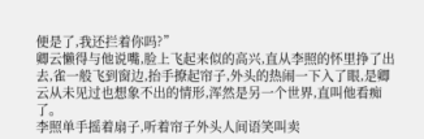便是了,我还拦着你吗?”
卿云懒得与他说嘴,脸上飞起来似的高兴,直从李照的怀里挣了出去,雀一般飞到窗边,抬手撩起帘子,外头的热闹一下入了眼,是卿云从未见过也想象不出的情形,浑然是另一个世界,直叫他看痴了。
李照单手摇着扇子,听着帘子外头人间语笑叫卖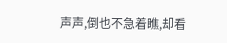声声,倒也不急着瞧,却看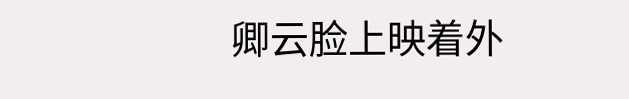卿云脸上映着外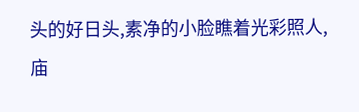头的好日头,素净的小脸瞧着光彩照人,庙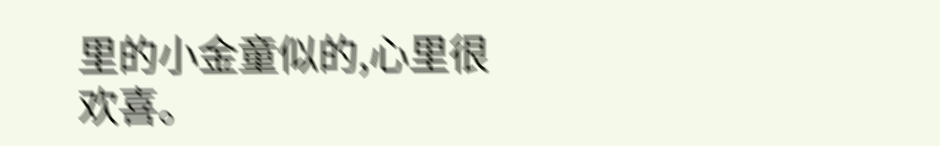里的小金童似的,心里很欢喜。